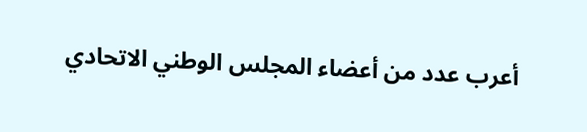أعرب عدد من أعضاء المجلس الوطني الاتحادي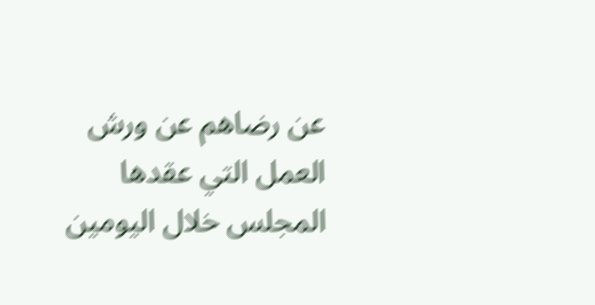عن رضاهم عن ورش العمل التي عقدها المجلس خلال اليومين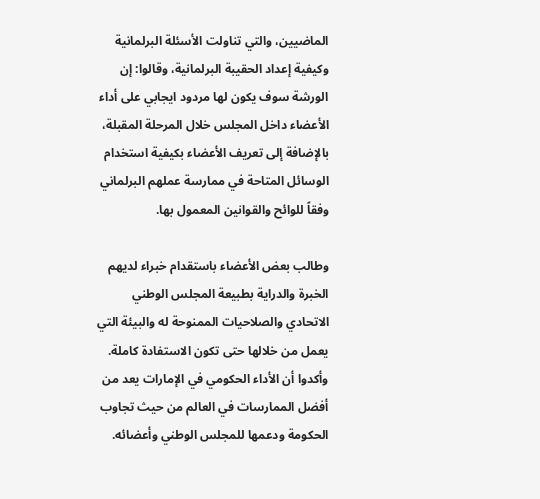الماضيين، والتي تناولت الأسئلة البرلمانية وكيفية إعداد الحقيبة البرلمانية، وقالوا: إن الورشة سوف يكون لها مردود ايجابي على أداء الأعضاء داخل المجلس خلال المرحلة المقبلة، بالإضافة إلى تعريف الأعضاء بكيفية استخدام الوسائل المتاحة في ممارسة عملهم البرلماني وفقاً للوائح والقوانين المعمول بها.

وطالب بعض الأعضاء باستقدام خبراء لديهم الخبرة والدراية بطبيعة المجلس الوطني الاتحادي والصلاحيات الممنوحة له والبيئة التي يعمل من خلالها حتى تكون الاستفادة كاملة. وأكدوا أن الأداء الحكومي في الإمارات يعد من أفضل الممارسات في العالم من حيث تجاوب الحكومة ودعمها للمجلس الوطني وأعضائه.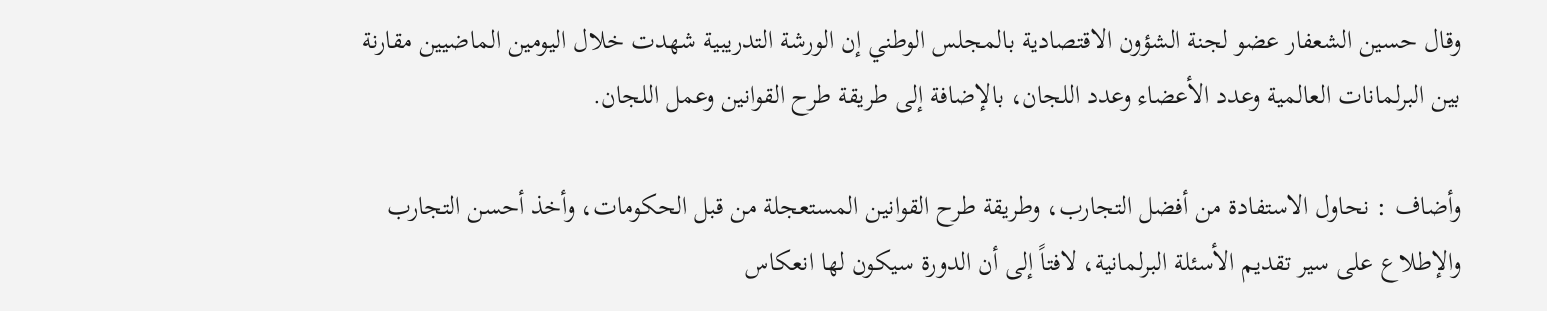وقال حسين الشعفار عضو لجنة الشؤون الاقتصادية بالمجلس الوطني إن الورشة التدريبية شهدت خلال اليومين الماضيين مقارنة بين البرلمانات العالمية وعدد الأعضاء وعدد اللجان، بالإضافة إلى طريقة طرح القوانين وعمل اللجان.

وأضاف : نحاول الاستفادة من أفضل التجارب، وطريقة طرح القوانين المستعجلة من قبل الحكومات، وأخذ أحسن التجارب والإطلاع على سير تقديم الأسئلة البرلمانية، لافتاً إلى أن الدورة سيكون لها انعكاس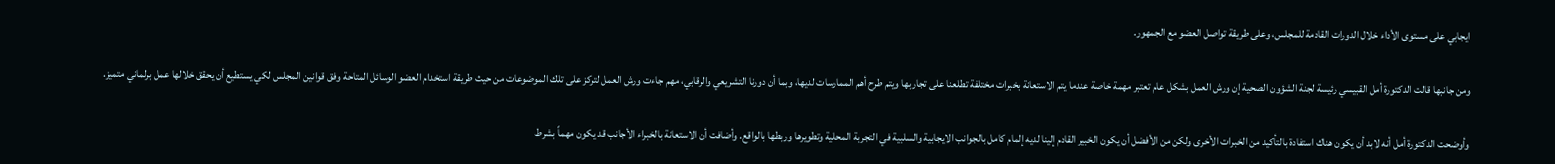ايجابي على مستوى الأداء خلال الدورات القادمة للمجلس، وعلى طريقة تواصل العضو مع الجمهور.

ومن جانبها قالت الدكتورة أمل القبيسي رئيسة لجنة الشؤون الصحية إن ورش العمل بشكل عام تعتبر مهمة خاصة عندما يتم الاستعانة بخبرات مختلفة تطلعنا على تجاربها ويتم طرح أهم الممارسات لديها، وبما أن دورنا التشريعي والرقابي، مهم جاءت ورش العمل لتركز على تلك الموضوعات من حيث طريقة استخدام العضو الوسائل المتاحة وفق قوانين المجلس لكي يستطيع أن يحقق خلالها عمل برلماني متميز.

وأوضحت الدكتورة أمل أنه لابد أن يكون هناك استفادة بالتأكيد من الخبرات الأخرى ولكن من الأفضل أن يكون الخبير القادم إلينا لديه إلمام كامل بالجوانب الايجابية والسلبية في التجربة المحلية وتطويرها وربطها بالواقع. وأضافت أن الاستعانة بالخبراء الأجانب قد يكون مهماً بشرط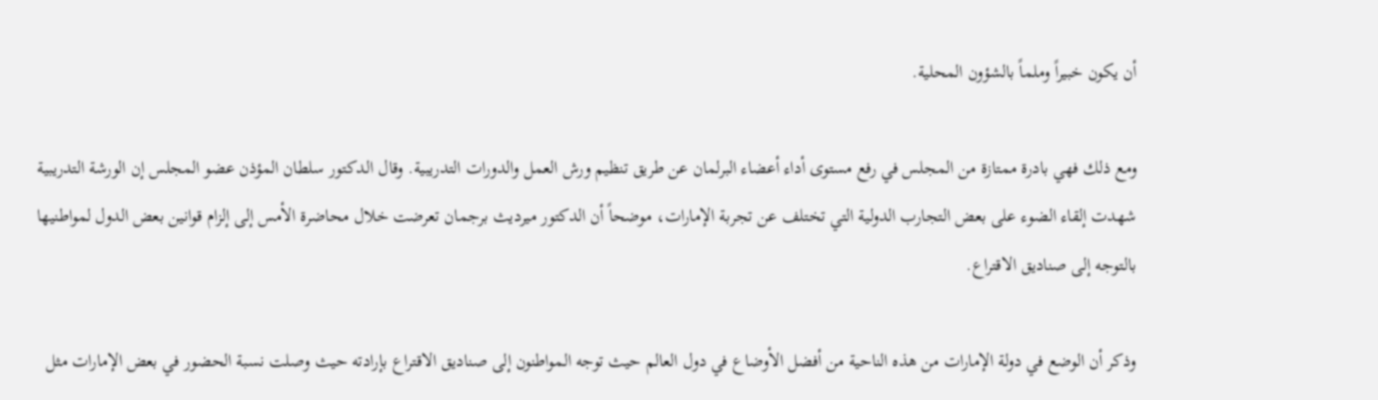أن يكون خبيراً وملماً بالشؤون المحلية.

ومع ذلك فهي بادرة ممتازة من المجلس في رفع مستوى أداء أعضاء البرلمان عن طريق تنظيم ورش العمل والدورات التدريبية. وقال الدكتور سلطان المؤذن عضو المجلس إن الورشة التدريبية شهدت إلقاء الضوء على بعض التجارب الدولية التي تختلف عن تجربة الإمارات، موضحاً أن الدكتور ميرديث برجمان تعرضت خلال محاضرة الأمس إلى إلزام قوانين بعض الدول لمواطنيها بالتوجه إلى صناديق الاقتراع.

وذكر أن الوضع في دولة الإمارات من هذه الناحية من أفضل الأوضاع في دول العالم حيث توجه المواطنون إلى صناديق الاقتراع بإرادته حيث وصلت نسبة الحضور في بعض الإمارات مثل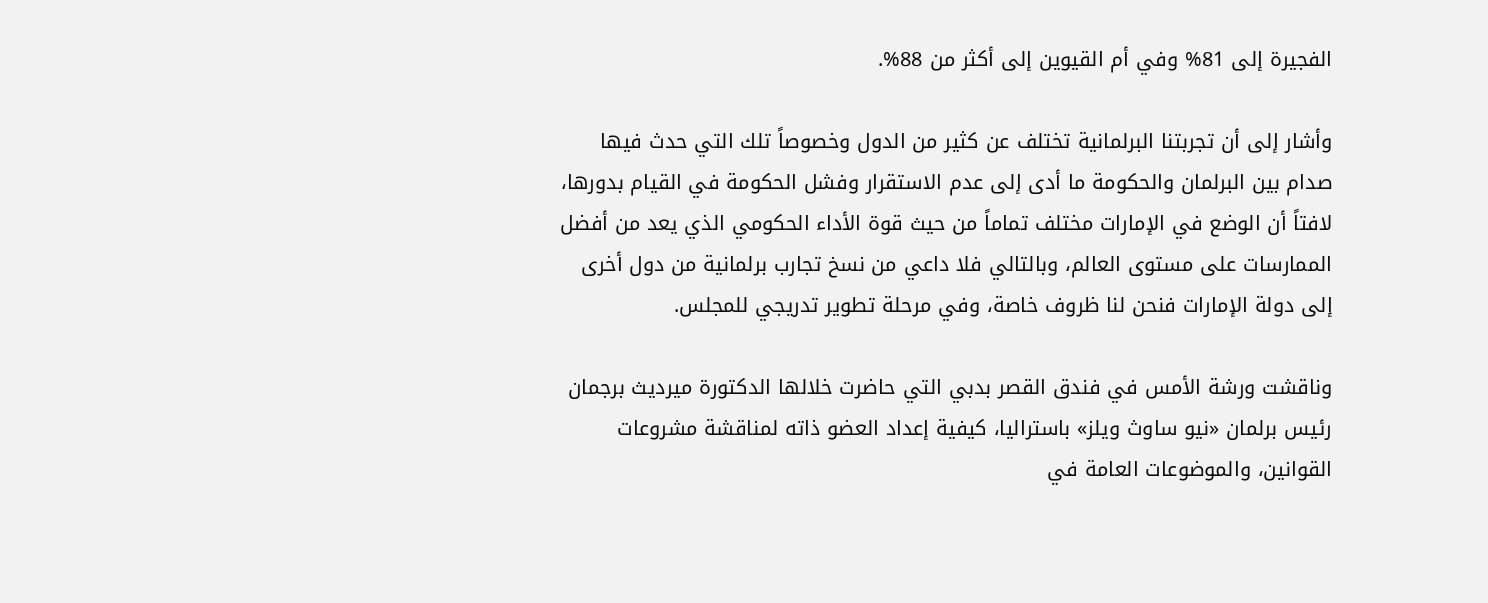الفجيرة إلى 81% وفي أم القيوين إلى أكثر من 88%.

وأشار إلى أن تجربتنا البرلمانية تختلف عن كثير من الدول وخصوصاً تلك التي حدث فيها صدام بين البرلمان والحكومة ما أدى إلى عدم الاستقرار وفشل الحكومة في القيام بدورها، لافتاً أن الوضع في الإمارات مختلف تماماً من حيث قوة الأداء الحكومي الذي يعد من أفضل الممارسات على مستوى العالم، وبالتالي فلا داعي من نسخ تجارب برلمانية من دول أخرى إلى دولة الإمارات فنحن لنا ظروف خاصة، وفي مرحلة تطوير تدريجي للمجلس.

وناقشت ورشة الأمس في فندق القصر بدبي التي حاضرت خلالها الدكتورة ميرديث برجمان رئيس برلمان «نيو ساوث ويلز» باستراليا، كيفية إعداد العضو ذاته لمناقشة مشروعات القوانين، والموضوعات العامة في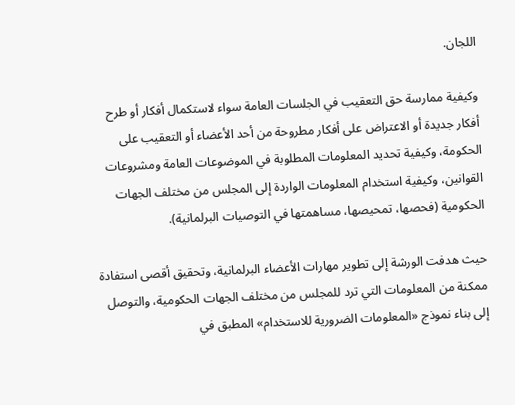اللجان.

وكيفية ممارسة حق التعقيب في الجلسات العامة سواء لاستكمال أفكار أو طرح أفكار جديدة أو الاعتراض على أفكار مطروحة من أحد الأعضاء أو التعقيب على الحكومة، وكيفية تحديد المعلومات المطلوبة في الموضوعات العامة ومشروعات القوانين، وكيفية استخدام المعلومات الواردة إلى المجلس من مختلف الجهات الحكومية (فحصها، تمحيصها، مساهمتها في التوصيات البرلمانية).

حيث هدفت الورشة إلى تطوير مهارات الأعضاء البرلمانية، وتحقيق أقصى استفادة ممكنة من المعلومات التي ترد للمجلس من مختلف الجهات الحكومية، والتوصل إلى بناء نموذج «المعلومات الضرورية للاستخدام» المطبق في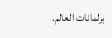برلمانات العالم.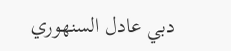دبي عادل السنهوري